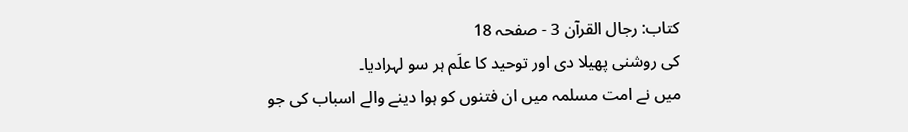کتاب: رجال القرآن 3 - صفحہ 18
کی روشنی پھیلا دی اور توحید کا علَم ہر سو لہرادیا۔
میں نے امت مسلمہ میں ان فتنوں کو ہوا دینے والے اسباب کی جو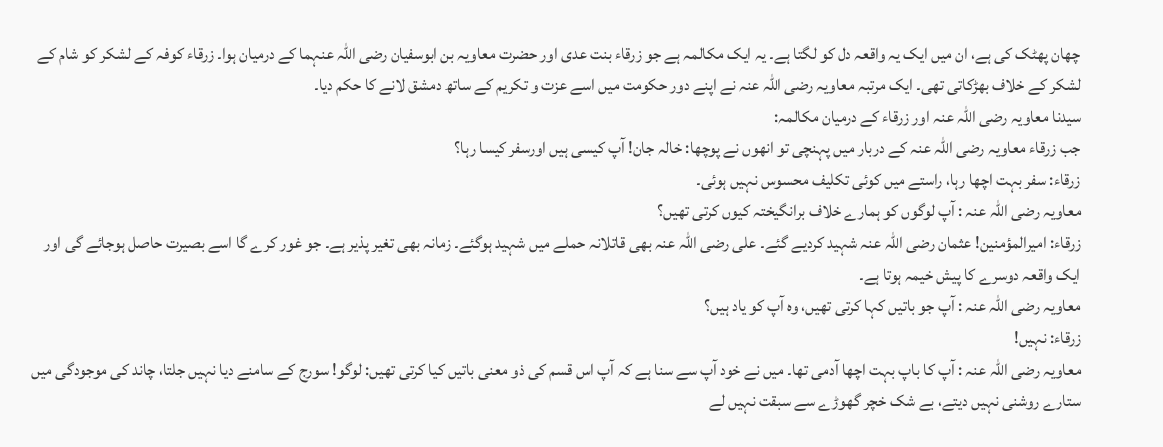چھان پھٹک کی ہے، ان میں ایک یہ واقعہ دل کو لگتا ہے۔ یہ ایک مکالمہ ہے جو زرقاء بنت عدی اور حضرت معاویہ بن ابوسفیان رضی اللہ عنہما کے درمیان ہوا۔ زرقاء کوفہ کے لشکر کو شام کے لشکر کے خلاف بھڑکاتی تھی۔ ایک مرتبہ معاویہ رضی اللہ عنہ نے اپنے دور حکومت میں اسے عزت و تکریم کے ساتھ دمشق لانے کا حکم دیا۔
سیدنا معاویہ رضی اللہ عنہ اور زرقاء کے درمیان مکالمہ:
جب زرقاء معاویہ رضی اللہ عنہ کے دربار میں پہنچی تو انھوں نے پوچھا: خالہ جان! آپ کیسی ہیں اورسفر کیسا رہا؟
زرقاء: سفر بہت اچھا رہا، راستے میں کوئی تکلیف محسوس نہیں ہوئی۔
معاویہ رضی اللہ عنہ : آپ لوگوں کو ہمارے خلاف برانگیختہ کیوں کرتی تھیں؟
زرقاء: امیرالمؤمنین! عثمان رضی اللہ عنہ شہید کردیے گئے۔ علی رضی اللہ عنہ بھی قاتلانہ حملے میں شہید ہوگئے۔ زمانہ بھی تغیر پذیر ہے۔ جو غور کرے گا اسے بصیرت حاصل ہوجائے گی اور ایک واقعہ دوسرے کا پیش خیمہ ہوتا ہے۔
معاویہ رضی اللہ عنہ : آپ جو باتیں کہا کرتی تھیں، وہ آپ کو یاد ہیں؟
زرقاء: نہیں!
معاویہ رضی اللہ عنہ : آپ کا باپ بہت اچھا آدمی تھا۔ میں نے خود آپ سے سنا ہے کہ آپ اس قسم کی ذو معنی باتیں کیا کرتی تھیں: لوگو! سورج کے سامنے دیا نہیں جلتا، چاند کی موجودگی میں ستارے روشنی نہیں دیتے، بے شک خچر گھوڑے سے سبقت نہیں لے